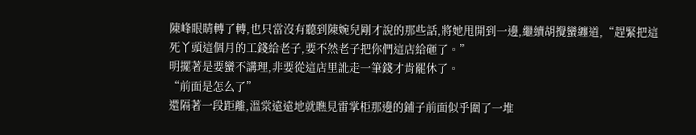陳峰眼睛轉了轉,也只當沒有聽到陳婉兒剛才說的那些話,將她甩開到一邊,繼續胡攪蠻纏道,“趕緊把這死丫頭這個月的工錢給老子,要不然老子把你們這店給砸了。”
明擺著是要蠻不講理,非要從這店里訛走一筆錢才肯罷休了。
“前面是怎么了”
還隔著一段距離,溫棠遠遠地就瞧見雷掌柜那邊的鋪子前面似乎圍了一堆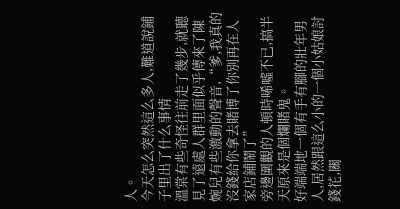人。
今天怎么突然這么多人,難道說鋪子里出了什么事情
溫棠有些奇怪往前走了幾步,就聽見了遠處人群里面似乎傳來了陳婉兒有些激動的聲音,“爹,我真的沒錢給你拿去賭博了你別再在人家店鋪鬧了”
旁邊圍觀的人頓時唏噓不已,搞半天原來是個爛賭鬼。
好端端地一個有手有腳的壯年男人,居然跟這么小的一個小姑娘討錢花,關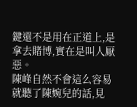鍵還不是用在正道上,是拿去賭博,實在是叫人厭惡。
陳峰自然不會這么容易就聽了陳婉兒的話,見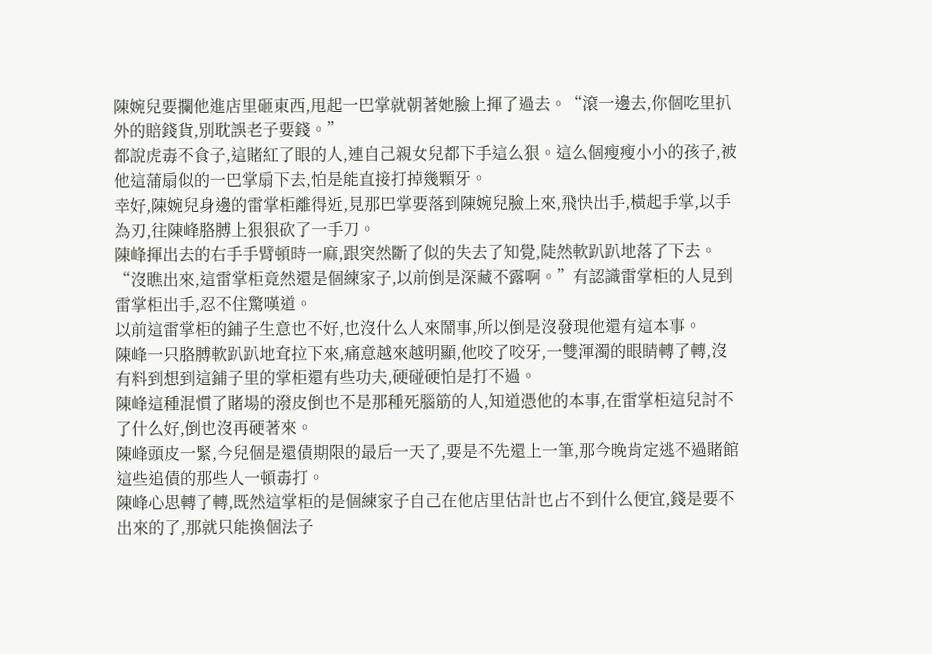陳婉兒要攔他進店里砸東西,甩起一巴掌就朝著她臉上揮了過去。“滾一邊去,你個吃里扒外的賠錢貨,別耽誤老子要錢。”
都說虎毒不食子,這賭紅了眼的人,連自己親女兒都下手這么狠。這么個瘦瘦小小的孩子,被他這蒲扇似的一巴掌扇下去,怕是能直接打掉幾顆牙。
幸好,陳婉兒身邊的雷掌柜離得近,見那巴掌要落到陳婉兒臉上來,飛快出手,橫起手掌,以手為刃,往陳峰胳膊上狠狠砍了一手刀。
陳峰揮出去的右手手臂頓時一麻,跟突然斷了似的失去了知覺,陡然軟趴趴地落了下去。
“沒瞧出來,這雷掌柜竟然還是個練家子,以前倒是深藏不露啊。”有認識雷掌柜的人見到雷掌柜出手,忍不住驚嘆道。
以前這雷掌柜的鋪子生意也不好,也沒什么人來鬧事,所以倒是沒發現他還有這本事。
陳峰一只胳膊軟趴趴地耷拉下來,痛意越來越明顯,他咬了咬牙,一雙渾濁的眼睛轉了轉,沒有料到想到這鋪子里的掌柜還有些功夫,硬碰硬怕是打不過。
陳峰這種混慣了賭場的潑皮倒也不是那種死腦筋的人,知道憑他的本事,在雷掌柜這兒討不了什么好,倒也沒再硬著來。
陳峰頭皮一緊,今兒個是還債期限的最后一天了,要是不先還上一筆,那今晚肯定逃不過賭館這些追債的那些人一頓毒打。
陳峰心思轉了轉,既然這掌柜的是個練家子自己在他店里估計也占不到什么便宜,錢是要不出來的了,那就只能換個法子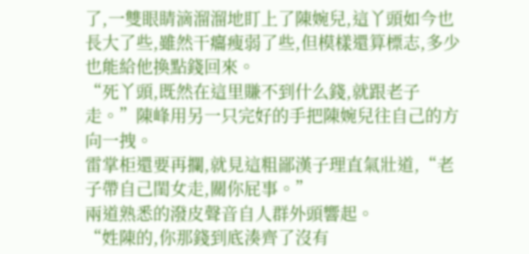了,一雙眼睛滴溜溜地盯上了陳婉兒,這丫頭如今也長大了些,雖然干癟瘦弱了些,但模樣還算標志,多少也能給他換點錢回來。
“死丫頭,既然在這里賺不到什么錢,就跟老子走。”陳峰用另一只完好的手把陳婉兒往自己的方向一拽。
雷掌柜還要再攔,就見這粗鄙漢子理直氣壯道,“老子帶自己閨女走,關你屁事。”
兩道熟悉的潑皮聲音自人群外頭響起。
“姓陳的,你那錢到底湊齊了沒有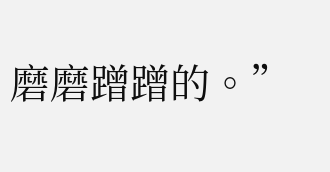磨磨蹭蹭的。”